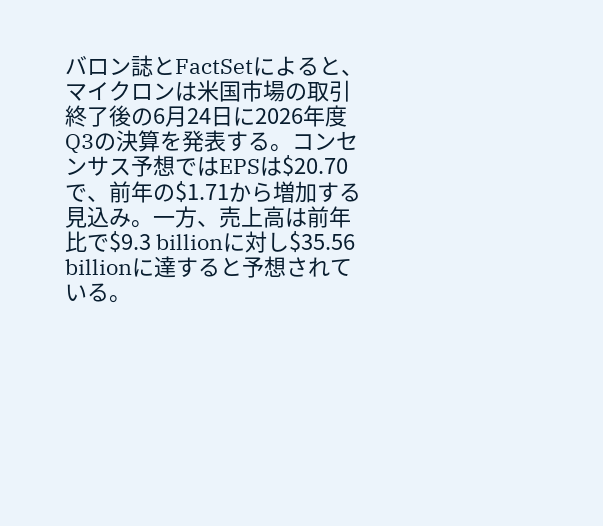バロン誌とFactSetによると、マイクロンは米国市場の取引終了後の6月24日に2026年度Q3の決算を発表する。コンセンサス予想ではEPSは$20.70で、前年の$1.71から増加する見込み。一方、売上高は前年比で$9.3 billionに対し$35.56 billionに達すると予想されている。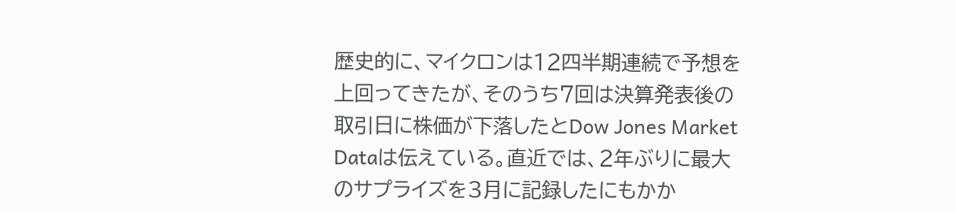歴史的に、マイクロンは12四半期連続で予想を上回ってきたが、そのうち7回は決算発表後の取引日に株価が下落したとDow Jones Market Dataは伝えている。直近では、2年ぶりに最大のサプライズを3月に記録したにもかか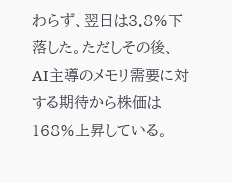わらず、翌日は3.8%下落した。ただしその後、AI主導のメモリ需要に対する期待から株価は168%上昇している。